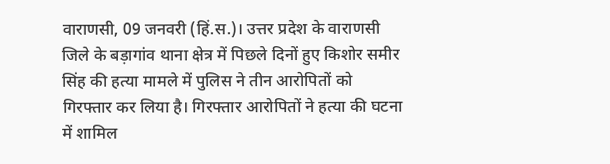वाराणसी, 09 जनवरी (हिं.स.)। उत्तर प्रदेश के वाराणसी जिले के बड़ागांव थाना क्षेत्र में पिछले दिनों हुए किशोर समीर सिंह की हत्या मामले में पुलिस ने तीन आरोपितों को गिरफ्तार कर लिया है। गिरफ्तार आरोपितों ने हत्या की घटना में शामिल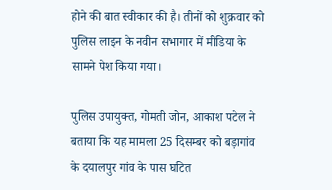होने की बात स्वीकार की है। तीनों को शुक्रवार को पुलिस लाइन के नवीन सभागार में मीडिया के सामने पेश किया गया।

पुलिस उपायुक्त, गोमती जोन, आकाश पटेल ने बताया कि यह मामला 25 दिसम्बर को बड़ागांव के दयालपुर गांव के पास घटित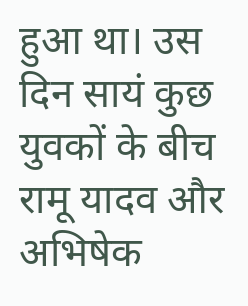हुआ था। उस दिन सायं कुछ युवकों के बीच रामू यादव और अभिषेक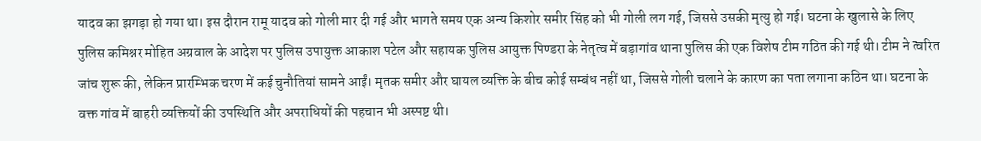यादव का झगड़ा हो गया था। इस दौरान रामू यादव को गोली मार दी गई और भागते समय एक अन्य किशोर समीर सिंह को भी गोली लग गई, जिससे उसकी मृत्यु हो गई। घटना के खुलासे के लिए पुलिस कमिश्नर मोहित अग्रवाल के आदेश पर पुलिस उपायुक्त आकाश पटेल और सहायक पुलिस आयुक्त पिण्डरा के नेतृत्व में बड़ागांव थाना पुलिस की एक विशेष टीम गठित की गई थी। टीम ने त्वरित जांच शुरू की, लेकिन प्रारम्भिक चरण में कई चुनौतियां सामने आईं। मृतक समीर और घायल व्यक्ति के बीच कोई सम्बंध नहीं था, जिससे गोली चलाने के कारण का पता लगाना कठिन था। घटना के वक्त गांव में बाहरी व्यक्तियों की उपस्थिति और अपराधियों की पहचान भी अस्पष्ट थी।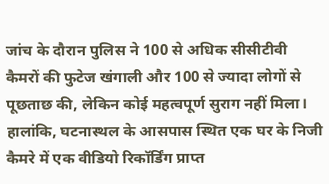जांच के दौरान पुलिस ने 100 से अधिक सीसीटीवी कैमरों की फुटेज खंगाली और 100 से ज्यादा लोगों से पूछताछ की, लेकिन कोई महत्वपूर्ण सुराग नहीं मिला। हालांकि, घटनास्थल के आसपास स्थित एक घर के निजी कैमरे में एक वीडियो रिकॉर्डिंग प्राप्त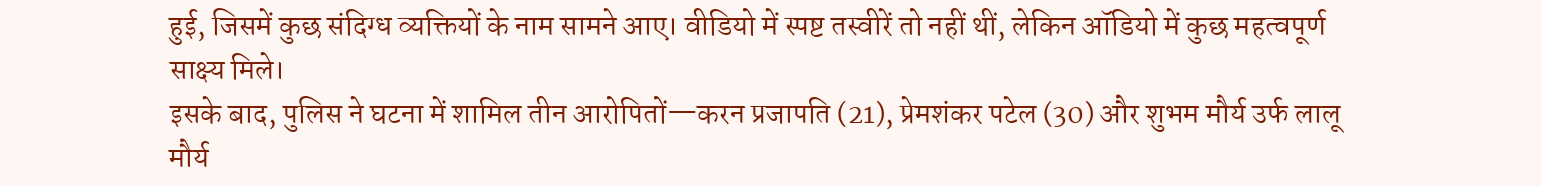हुई, जिसमें कुछ संदिग्ध व्यक्तियों के नाम सामने आए। वीडियो में स्पष्ट तस्वीरें तो नहीं थीं, लेकिन ऑडियो में कुछ महत्वपूर्ण साक्ष्य मिले।
इसके बाद, पुलिस ने घटना में शामिल तीन आरोपितों—करन प्रजापति (21), प्रेमशंकर पटेल (30) और शुभम मौर्य उर्फ लालू मौर्य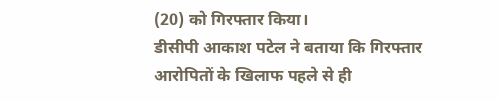(20) को गिरफ्तार किया।
डीसीपी आकाश पटेल ने बताया कि गिरफ्तार आरोपितों के खिलाफ पहले से ही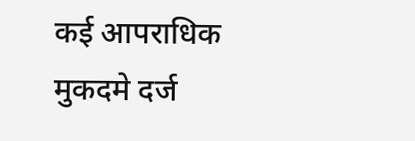कई आपराधिक मुकदमे दर्ज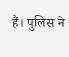हैं। पुलिस ने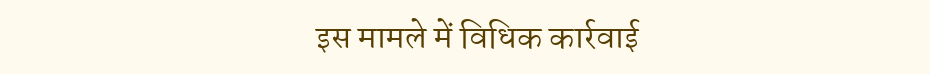इस मामले में विधिक कार्रवाई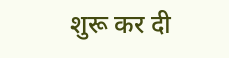शुरू कर दी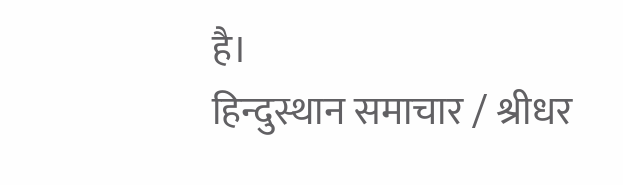है।
हिन्दुस्थान समाचार / श्रीधर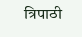त्रिपाठी